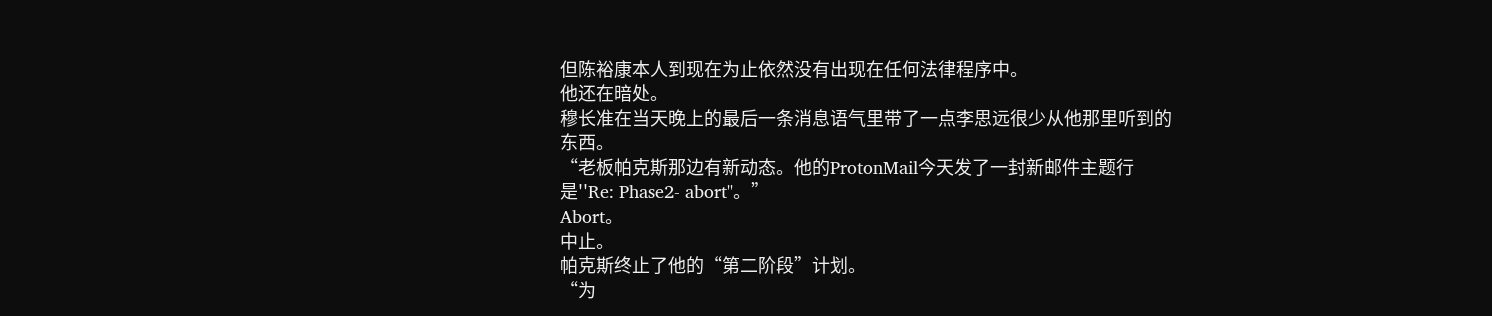但陈裕康本人到现在为止依然没有出现在任何法律程序中。
他还在暗处。
穆长准在当天晚上的最后一条消息语气里带了一点李思远很少从他那里听到的东西。
“老板帕克斯那边有新动态。他的ProtonMail今天发了一封新邮件主题行是''Re: Phase2- abort''。”
Abort。
中止。
帕克斯终止了他的“第二阶段”计划。
“为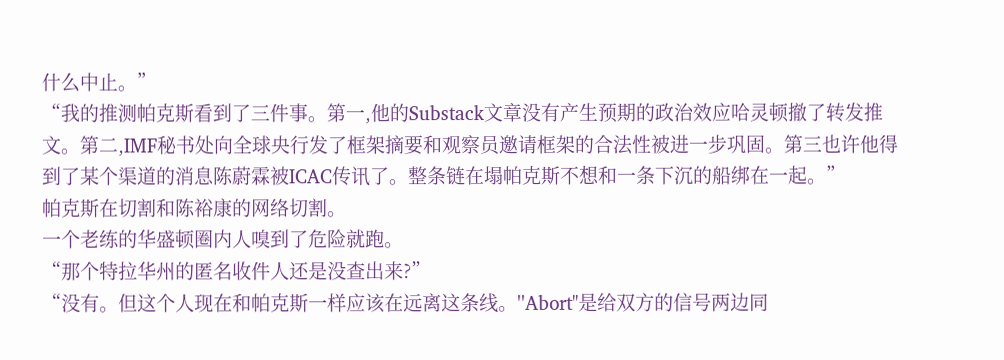什么中止。”
“我的推测帕克斯看到了三件事。第一,他的Substack文章没有产生预期的政治效应哈灵顿撤了转发推文。第二,IMF秘书处向全球央行发了框架摘要和观察员邀请框架的合法性被进一步巩固。第三也许他得到了某个渠道的消息陈蔚霖被ICAC传讯了。整条链在塌帕克斯不想和一条下沉的船绑在一起。”
帕克斯在切割和陈裕康的网络切割。
一个老练的华盛顿圈内人嗅到了危险就跑。
“那个特拉华州的匿名收件人还是没查出来?”
“没有。但这个人现在和帕克斯一样应该在远离这条线。''Abort''是给双方的信号两边同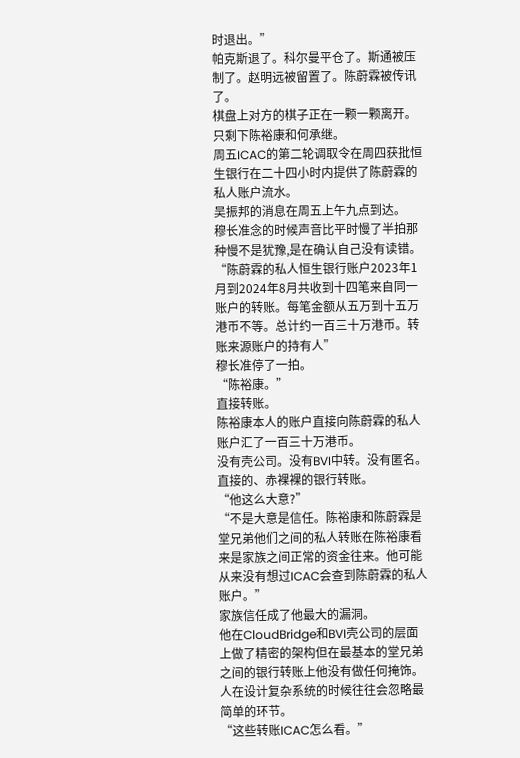时退出。”
帕克斯退了。科尔曼平仓了。斯通被压制了。赵明远被留置了。陈蔚霖被传讯了。
棋盘上对方的棋子正在一颗一颗离开。
只剩下陈裕康和何承继。
周五ICAC的第二轮调取令在周四获批恒生银行在二十四小时内提供了陈蔚霖的私人账户流水。
吴振邦的消息在周五上午九点到达。
穆长准念的时候声音比平时慢了半拍那种慢不是犹豫,是在确认自己没有读错。
“陈蔚霖的私人恒生银行账户2023年1月到2024年8月共收到十四笔来自同一账户的转账。每笔金额从五万到十五万港币不等。总计约一百三十万港币。转账来源账户的持有人”
穆长准停了一拍。
“陈裕康。”
直接转账。
陈裕康本人的账户直接向陈蔚霖的私人账户汇了一百三十万港币。
没有壳公司。没有BVI中转。没有匿名。直接的、赤裸裸的银行转账。
“他这么大意?”
“不是大意是信任。陈裕康和陈蔚霖是堂兄弟他们之间的私人转账在陈裕康看来是家族之间正常的资金往来。他可能从来没有想过ICAC会查到陈蔚霖的私人账户。”
家族信任成了他最大的漏洞。
他在CloudBridge和BVI壳公司的层面上做了精密的架构但在最基本的堂兄弟之间的银行转账上他没有做任何掩饰。
人在设计复杂系统的时候往往会忽略最简单的环节。
“这些转账ICAC怎么看。”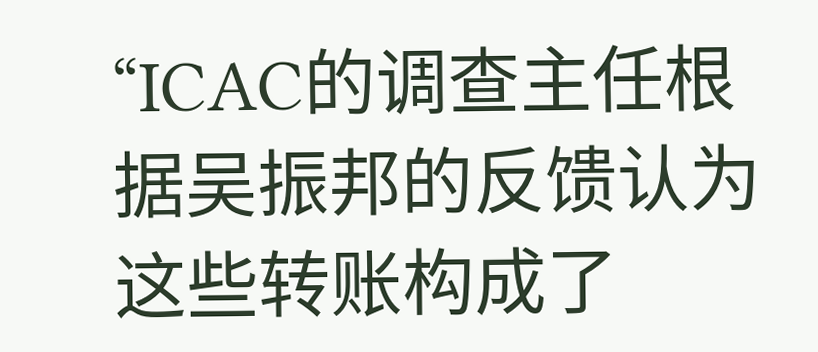“ICAC的调查主任根据吴振邦的反馈认为这些转账构成了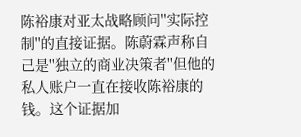陈裕康对亚太战略顾问''实际控制''的直接证据。陈蔚霖声称自己是''独立的商业决策者''但他的私人账户一直在接收陈裕康的钱。这个证据加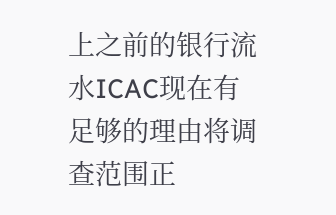上之前的银行流水ICAC现在有足够的理由将调查范围正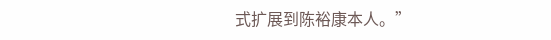式扩展到陈裕康本人。”